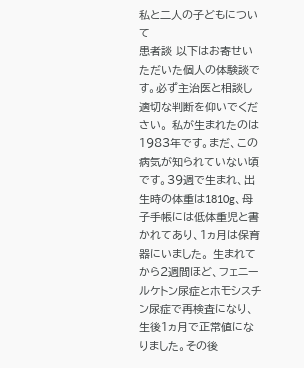私と二人の子どもについて
患者談 以下はお寄せいただいた個人の体験談です。必ず主治医と相談し適切な判断を仰いでください。 私が生まれたのは1983年です。まだ、この病気が知られていない頃です。39週で生まれ、出生時の体重は1810g、母子手帳には低体重児と書かれてあり、1ヵ月は保育器にいました。 生まれてから2週間ほど、フェニールケトン尿症とホモシスチン尿症で再検査になり、生後1ヵ月で正常値になりました。その後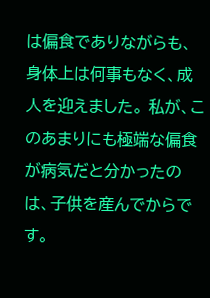は偏食でありながらも、身体上は何事もなく、成人を迎えました。 私が、このあまりにも極端な偏食が病気だと分かったのは、子供を産んでからです。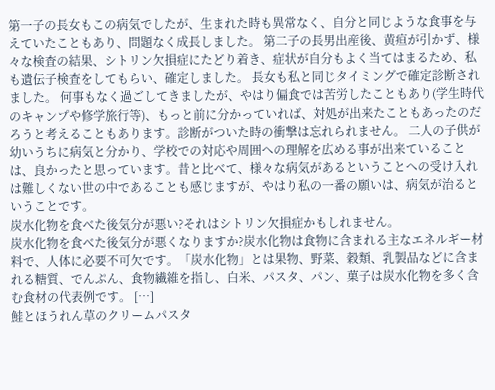第一子の長女もこの病気でしたが、生まれた時も異常なく、自分と同じような食事を与えていたこともあり、問題なく成長しました。 第二子の長男出産後、黄疸が引かず、様々な検査の結果、シトリン欠損症にたどり着き、症状が自分もよく当てはまるため、私も遺伝子検査をしてもらい、確定しました。 長女も私と同じタイミングで確定診断されました。 何事もなく過ごしてきましたが、やはり偏食では苦労したこともあり(学生時代のキャンプや修学旅行等)、もっと前に分かっていれば、対処が出来たこともあったのだろうと考えることもあります。診断がついた時の衝撃は忘れられません。 二人の子供が幼いうちに病気と分かり、学校での対応や周囲への理解を広める事が出来ていることは、良かったと思っています。昔と比べて、様々な病気があるということへの受け入れは難しくない世の中であることも感じますが、やはり私の一番の願いは、病気が治るということです。
炭水化物を食べた後気分が悪い?それはシトリン欠損症かもしれません。
炭水化物を食べた後気分が悪くなりますか?炭水化物は食物に含まれる主なエネルギー材料で、人体に必要不可欠です。「炭水化物」とは果物、野菜、穀類、乳製品などに含まれる糖質、でんぷん、食物繊維を指し、白米、パスタ、パン、菓子は炭水化物を多く含む食材の代表例です。 […]
鮭とほうれん草のクリームパスタ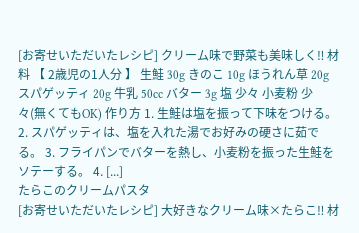[お寄せいただいたレシピ] クリーム味で野菜も美味しく‼ 材料 【 2歳児の1人分 】 生鮭 30g きのこ 10g ほうれん草 20g スパゲッティ 20g 牛乳 50cc バター 3g 塩 少々 小麦粉 少々(無くてもOK) 作り方 1. 生鮭は塩を振って下味をつける。 2. スパゲッティは、塩を入れた湯でお好みの硬さに茹でる。 3. フライパンでバターを熱し、小麦粉を振った生鮭をソテーする。 4. [...]
たらこのクリームパスタ
[お寄せいただいたレシピ] 大好きなクリーム味×たらこ‼ 材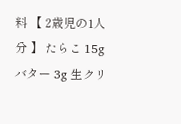料 【 2歳児の1人分 】 たらこ 15g バター 3g 生クリ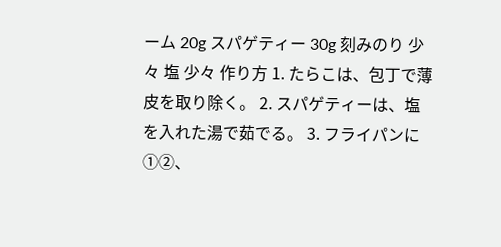ーム 20g スパゲティー 30g 刻みのり 少々 塩 少々 作り方 1. たらこは、包丁で薄皮を取り除く。 2. スパゲティーは、塩を入れた湯で茹でる。 3. フライパンに①②、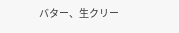バター、生クリー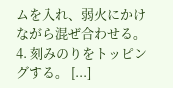ムを入れ、弱火にかけながら混ぜ合わせる。 4. 刻みのりをトッピングする。 [...]